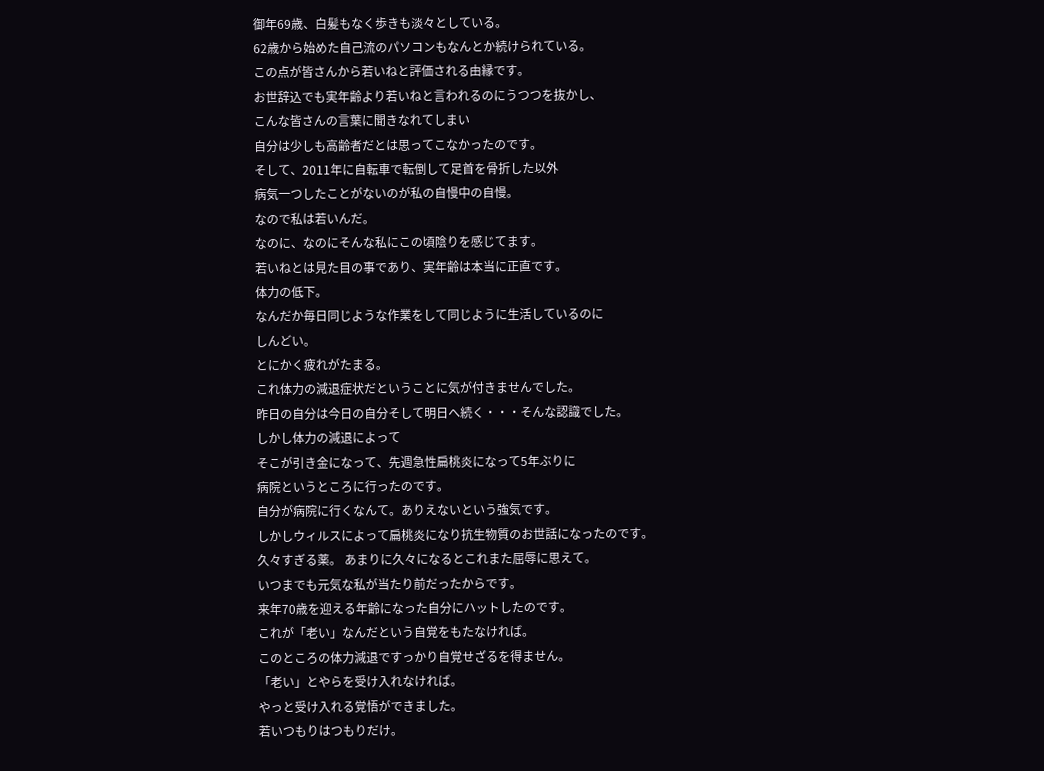御年69歳、白髪もなく歩きも淡々としている。
62歳から始めた自己流のパソコンもなんとか続けられている。
この点が皆さんから若いねと評価される由縁です。
お世辞込でも実年齢より若いねと言われるのにうつつを抜かし、
こんな皆さんの言葉に聞きなれてしまい
自分は少しも高齢者だとは思ってこなかったのです。
そして、2011年に自転車で転倒して足首を骨折した以外
病気一つしたことがないのが私の自慢中の自慢。
なので私は若いんだ。
なのに、なのにそんな私にこの頃陰りを感じてます。
若いねとは見た目の事であり、実年齢は本当に正直です。
体力の低下。
なんだか毎日同じような作業をして同じように生活しているのに
しんどい。
とにかく疲れがたまる。
これ体力の減退症状だということに気が付きませんでした。
昨日の自分は今日の自分そして明日へ続く・・・そんな認識でした。
しかし体力の減退によって
そこが引き金になって、先週急性扁桃炎になって5年ぶりに
病院というところに行ったのです。
自分が病院に行くなんて。ありえないという強気です。
しかしウィルスによって扁桃炎になり抗生物質のお世話になったのです。
久々すぎる薬。 あまりに久々になるとこれまた屈辱に思えて。
いつまでも元気な私が当たり前だったからです。
来年70歳を迎える年齢になった自分にハットしたのです。
これが「老い」なんだという自覚をもたなければ。
このところの体力減退ですっかり自覚せざるを得ません。
「老い」とやらを受け入れなければ。
やっと受け入れる覚悟ができました。
若いつもりはつもりだけ。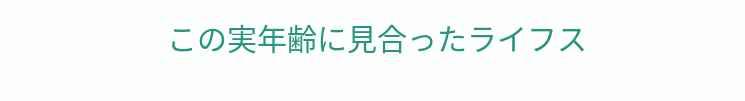この実年齢に見合ったライフス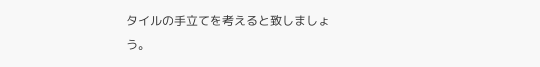タイルの手立てを考えると致しましょう。